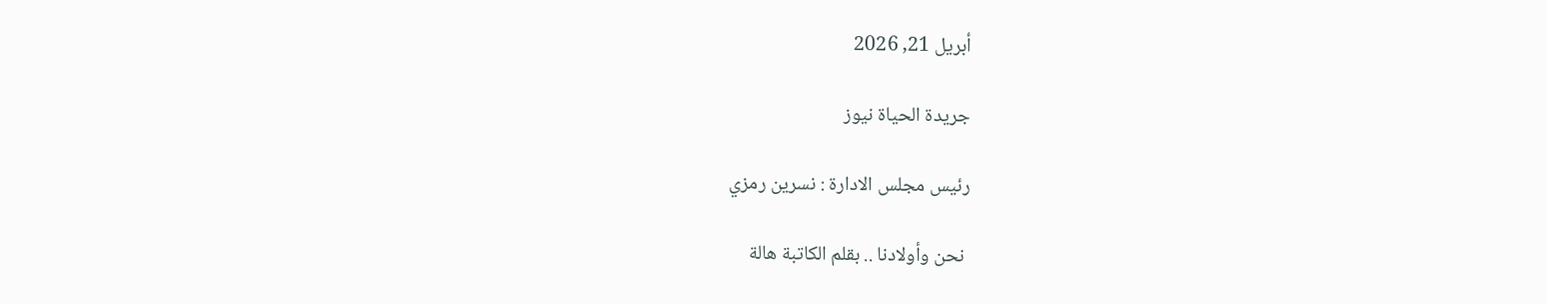أبريل 21, 2026

جريدة الحياة نيوز

رئيس مجلس الادارة : نسرين رمزي

 نحن وأولادنا .. بقلم الكاتبة هالة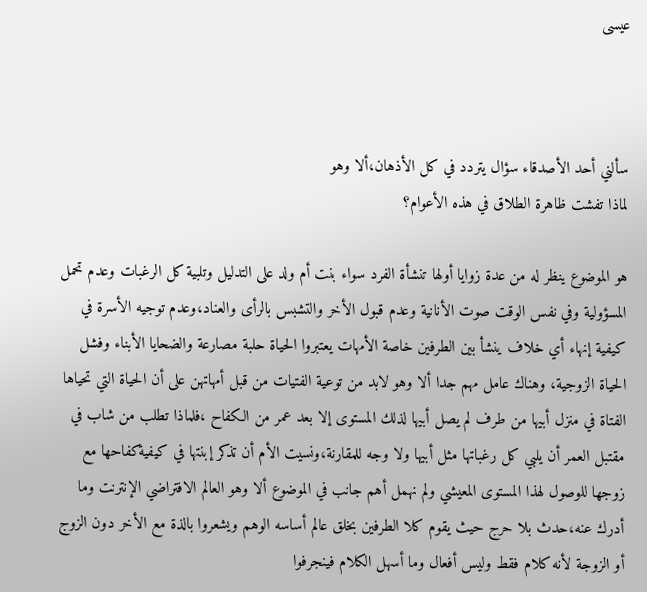عيسى



سألني أحد الأصدقاء سؤال يتردد في كل الأذهان،ألا وهو
لماذا تفشت ظاهرة الطلاق في هذه الأعوام؟

هو الموضوع ينظر له من عدة زوايا أولها تنشأة الفرد سواء بنت أم ولد على التدليل وتلبية كل الرغبات وعدم تحمل المسؤولية وفي نفس الوقت صوت الأنانية وعدم قبول الأخر والتشبس بالرأى والعناد،وعدم توجيه الأسرة في كيفية إنهاء أي خلاف ينشأ بين الطرفين خاصة الأمهات يعتبروا الحياة حلبة مصارعة والضحايا الأبناء وفشل الحياة الزوجية، وهناك عامل مهم جدا ألا وهو لابد من توعية الفتيات من قبل أمهاتهن على أن الحياة التي تحياها الفتاة في منزل أبيها من طرف لم يصل أبيها لذلك المستوى إلا بعد عمر من الكفاح ،فلماذا تطلب من شاب في مقتبل العمر أن يلبي كل رغباتها مثل أبيها ولا وجه للمقارنة،ونسيت الأم أن تذكر إبنتها في كيفيةكفاحها مع زوجها للوصول لهذا المستوى المعيشي ولم نهمل أهم جانب في الموضوع ألا وهو العالم الافتراضي الإنترنت وما أدرك عنه،حدث بلا حرج حيث يقوم كلا الطرفين بخلق عالم أساسه الوهم ويشعروا بالذة مع الأخر دون الزوج أو الزوجة لأنه كلام فقط وليس أفعال وما أسهل الكلام فينجرفوا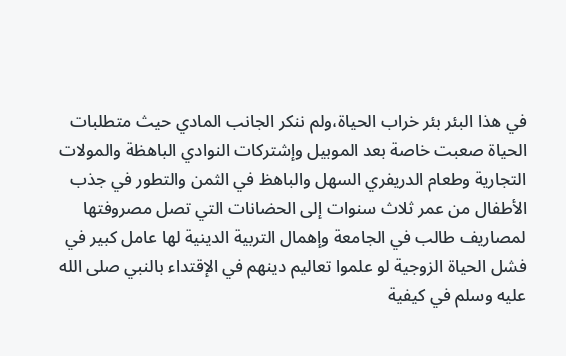في هذا البئر بئر خراب الحياة،ولم ننكر الجانب المادي حيث متطلبات الحياة صعبت خاصة بعد الموبيل وإشتركات النوادي الباهظة والمولات التجارية وطعام الدريفري السهل والباهظ في الثمن والتطور في جذب الأطفال من عمر ثلاث سنوات إلى الحضانات التي تصل مصروفتها لمصاريف طالب في الجامعة وإهمال التربية الدينية لها عامل كبير في فشل الحياة الزوجية لو علموا تعاليم دينهم في الإقتداء بالنبي صلى الله عليه وسلم في كيفية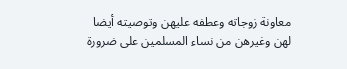معاونة زوجاته وعطفه عليهن وتوصيته أيضا لهن وغيرهن من نساء المسلمين على ضرورة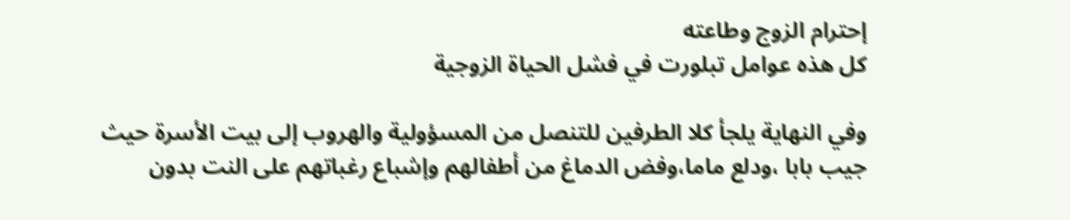إحترام الزوج وطاعته
كل هذه عوامل تبلورت في فشل الحياة الزوجية

وفي النهاية يلجأ كلا الطرفين للتنصل من المسؤولية والهروب إلى بيت الأسرة حيث جيب بابا ،ودلع ماما،وفض الدماغ من أطفالهم وإشباع رغباتهم على النت بدون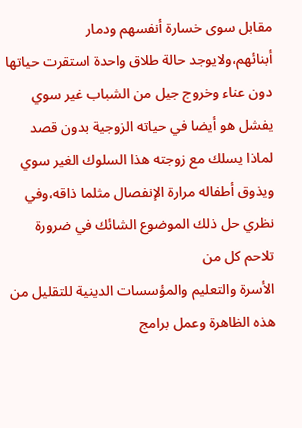مقابل سوى خسارة أنفسهم ودمار أبنائهم،ولايوجد حالة طلاق واحدة استقرت حياتها دون عناء وخروج جيل من الشباب غير سوي يفشل هو أيضا في حياته الزوجية بدون قصد لماذا يسلك مع زوجته هذا السلوك الغير سوي ويذوق أطفاله مرارة الإنفصال مثلما ذاقه،وفي نظري حل ذلك الموضوع الشائك في ضرورة تلاحم كل من
الأسرة والتعليم والمؤسسات الدينية للتقليل من هذه الظاهرة وعمل برامج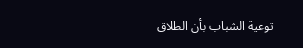توعية الشباب بأن الطلاق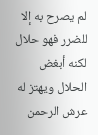لم يصرح به إلا للضرر فهو حلال لكنه أبغض الحلال ويهتز له عرش الرحمن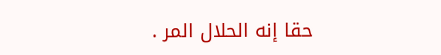حقا إنه الحلال المر .